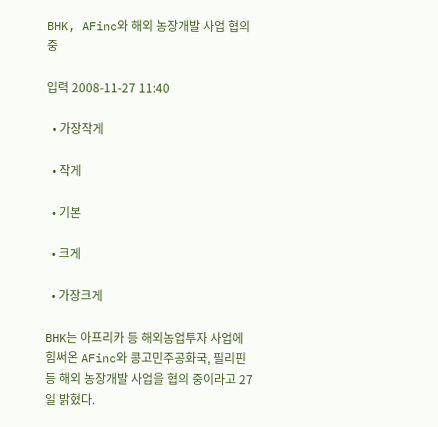BHK, AFinc와 해외 농장개발 사업 협의중

입력 2008-11-27 11:40

  • 가장작게

  • 작게

  • 기본

  • 크게

  • 가장크게

BHK는 아프리카 등 해외농업투자 사업에 힘써온 AFinc와 콩고민주공화국, 필리핀 등 해외 농장개발 사업을 협의 중이라고 27일 밝혔다.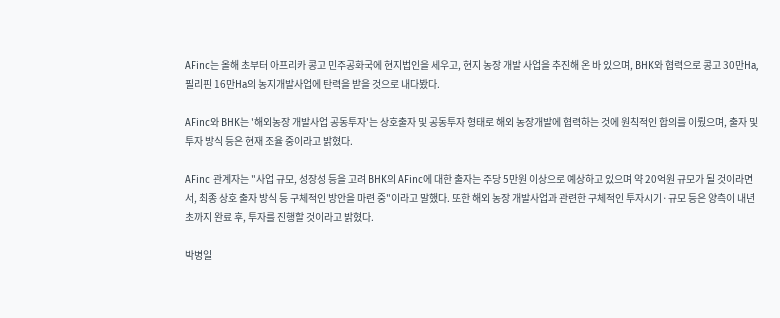AFinc는 올해 초부터 아프리카 콩고 민주공화국에 현지법인을 세우고, 현지 농장 개발 사업을 추진해 온 바 있으며, BHK와 협력으로 콩고 30만Ha, 필리핀 16만Ha의 농지개발사업에 탄력을 받을 것으로 내다봤다.

AFinc와 BHK는 '해외농장 개발사업 공동투자'는 상호출자 및 공동투자 형태로 해외 농장개발에 협력하는 것에 원칙적인 합의를 이뤘으며, 출자 및 투자 방식 등은 현재 조율 중이라고 밝혔다.

AFinc 관계자는 "사업 규모, 성장성 등을 고려 BHK의 AFinc에 대한 출자는 주당 5만원 이상으로 예상하고 있으며 약 20억원 규모가 될 것이라면서, 최종 상호 출자 방식 등 구체적인 방안을 마련 중"이라고 말했다. 또한 해외 농장 개발사업과 관련한 구체적인 투자시기·규모 등은 양측이 내년 초까지 완료 후, 투자를 진행할 것이라고 밝혔다.

박병일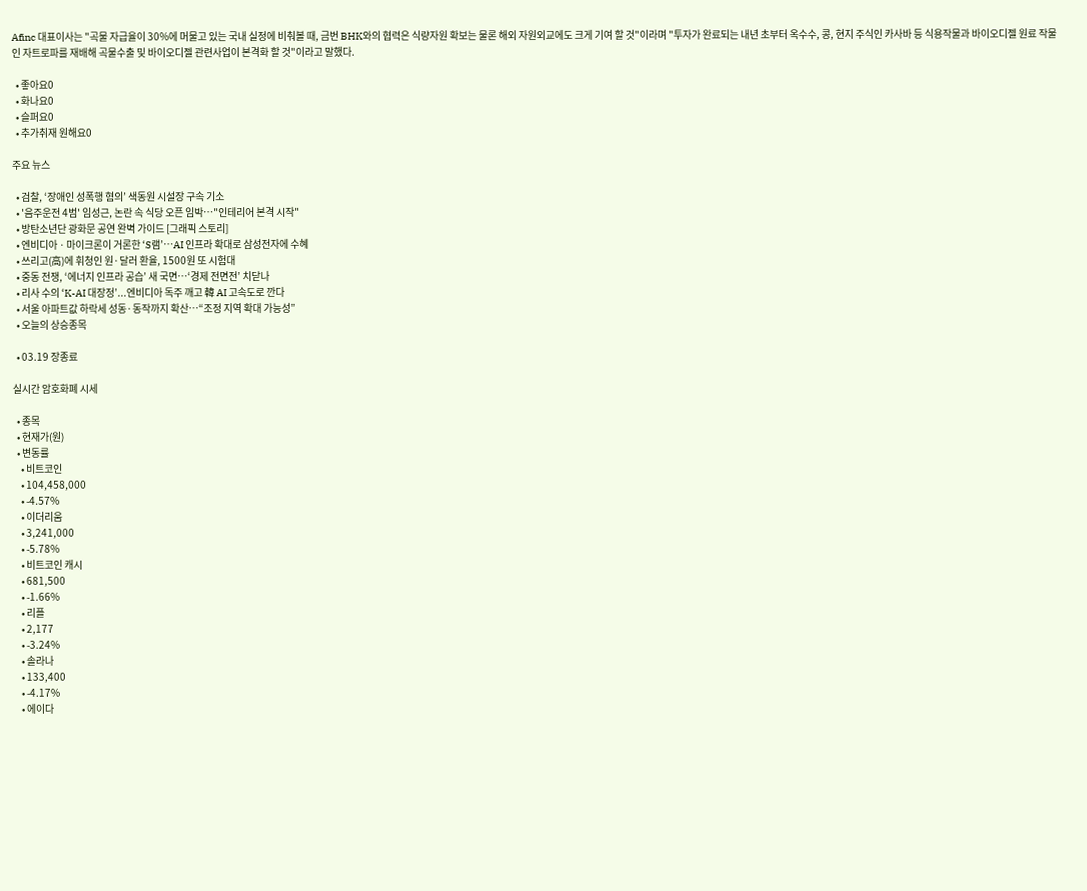Afinc 대표이사는 "곡물 자급율이 30%에 머물고 있는 국내 실정에 비춰볼 때, 금번 BHK와의 협력은 식량자원 확보는 물론 해외 자원외교에도 크게 기여 할 것"이라며 "투자가 완료되는 내년 초부터 옥수수, 콩, 현지 주식인 카사바 등 식용작물과 바이오디젤 원료 작물인 자트로파를 재배해 곡물수출 및 바이오디젤 관련사업이 본격화 할 것"이라고 말했다.

  • 좋아요0
  • 화나요0
  • 슬퍼요0
  • 추가취재 원해요0

주요 뉴스

  • 검찰, ‘장애인 성폭행 혐의’ 색동원 시설장 구속 기소
  • '음주운전 4범' 임성근, 논란 속 식당 오픈 임박⋯"인테리어 본격 시작"
  • 방탄소년단 광화문 공연 완벽 가이드 [그래픽 스토리]
  • 엔비디아ㆍ마이크론이 거론한 ‘S램’…AI 인프라 확대로 삼성전자에 수혜
  • 쓰리고(高)에 휘청인 원·달러 환율, 1500원 또 시험대
  • 중동 전쟁, ‘에너지 인프라 공습’ 새 국면…‘경제 전면전’ 치닫나
  • 리사 수의 ‘K-AI 대장정’...엔비디아 독주 깨고 韓 AI 고속도로 깐다
  • 서울 아파트값 하락세 성동·동작까지 확산⋯“조정 지역 확대 가능성”
  • 오늘의 상승종목

  • 03.19 장종료

실시간 암호화폐 시세

  • 종목
  • 현재가(원)
  • 변동률
    • 비트코인
    • 104,458,000
    • -4.57%
    • 이더리움
    • 3,241,000
    • -5.78%
    • 비트코인 캐시
    • 681,500
    • -1.66%
    • 리플
    • 2,177
    • -3.24%
    • 솔라나
    • 133,400
    • -4.17%
    • 에이다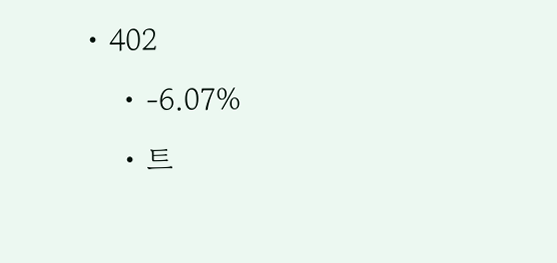• 402
    • -6.07%
    • 트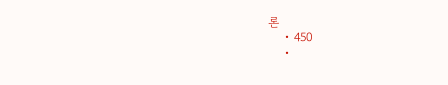론
    • 450
    •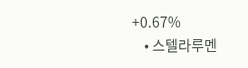+0.67%
    • 스텔라루멘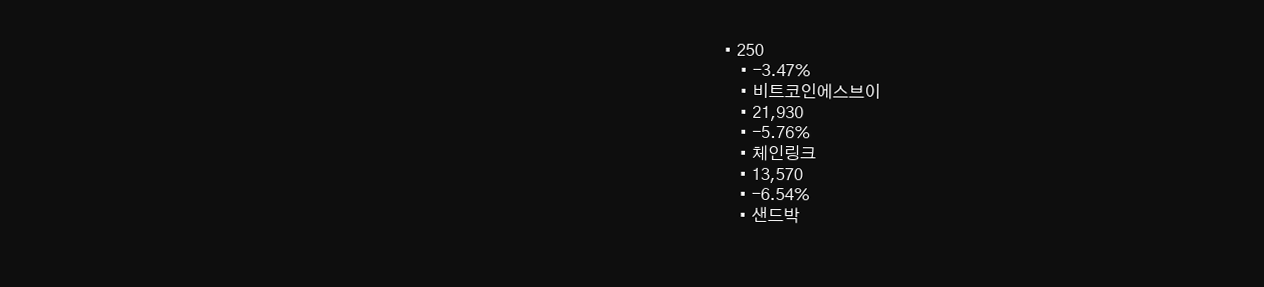• 250
    • -3.47%
    • 비트코인에스브이
    • 21,930
    • -5.76%
    • 체인링크
    • 13,570
    • -6.54%
    • 샌드박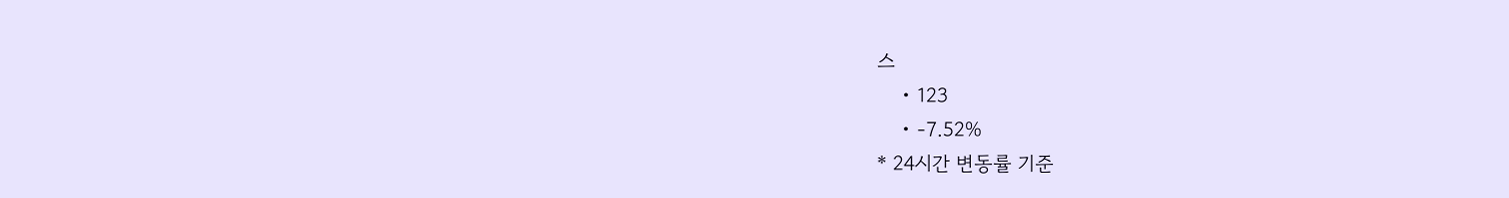스
    • 123
    • -7.52%
* 24시간 변동률 기준